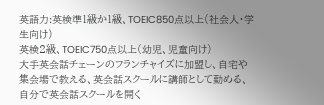英語力:英検準1級か1級、TOEIC850点以上(社会人・学生向け)
英検2級、TOEIC750点以上(幼児、児童向け)
大手英会話チェーンのフランチャイズに加盟し、自宅や集会場で教える、英会話スクールに講師として勤める、自分で英会話スクールを開く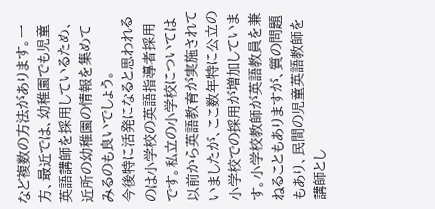など複数の方法があります。一方、最近では、幼稚園でも児童英語講師を採用しているため、近所の幼稚園の情報を集めてみるのも良いでしょう。
今後特に活発になると思われるのは小学校の英語指導者採用です。私立の小学校については以前から英語教育が実施されていましたが、ここ数年特に公立の小学校での採用が増加しています。小学校教師が英語教員を兼ねることもありますが、質の問題もあり、民間の児童英語教師を講師とし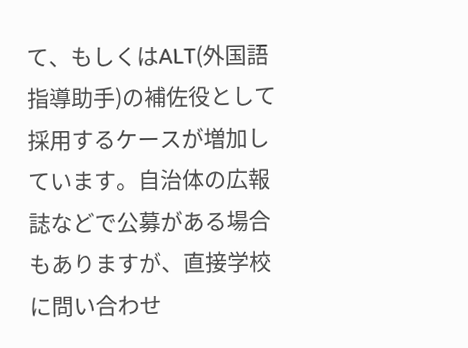て、もしくはALT(外国語指導助手)の補佐役として採用するケースが増加しています。自治体の広報誌などで公募がある場合もありますが、直接学校に問い合わせ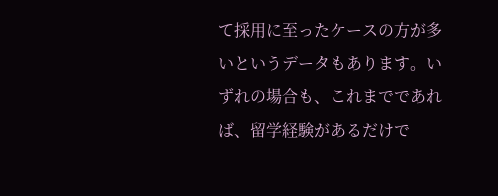て採用に至ったケースの方が多いというデータもあります。いずれの場合も、これまでであれば、留学経験があるだけで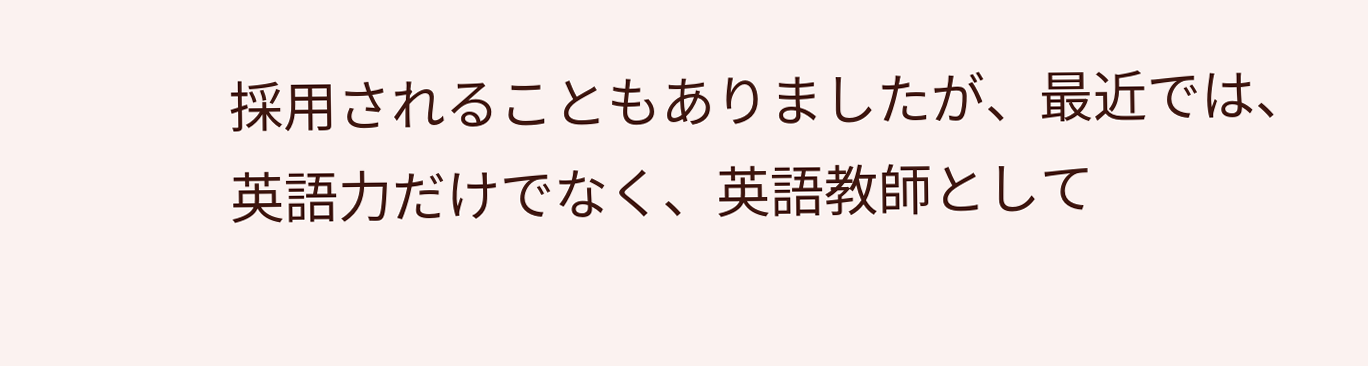採用されることもありましたが、最近では、英語力だけでなく、英語教師として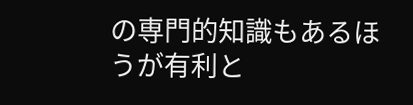の専門的知識もあるほうが有利と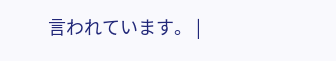言われています。 |